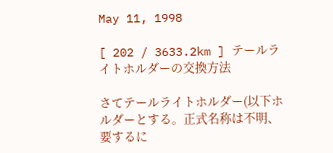May 11, 1998

[ 202 / 3633.2km ] テールライトホルダーの交換方法

さてテールライトホルダー(以下ホルダーとする。正式名称は不明、要するに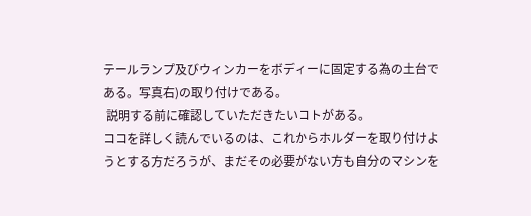テールランプ及びウィンカーをボディーに固定する為の土台である。写真右)の取り付けである。
 説明する前に確認していただきたいコトがある。
ココを詳しく読んでいるのは、これからホルダーを取り付けようとする方だろうが、まだその必要がない方も自分のマシンを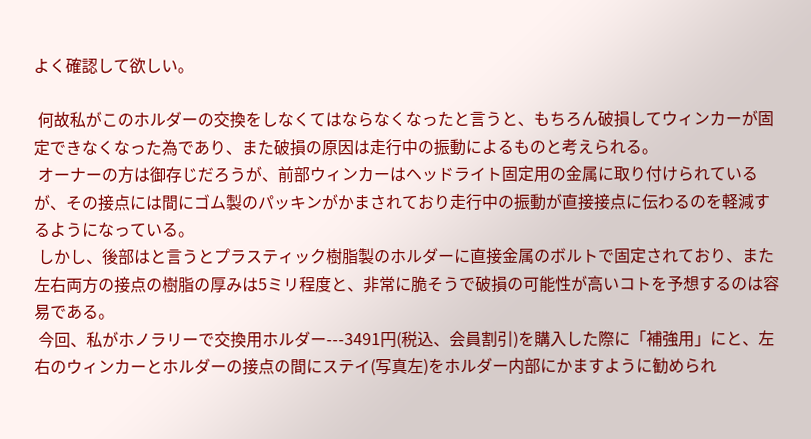よく確認して欲しい。

 何故私がこのホルダーの交換をしなくてはならなくなったと言うと、もちろん破損してウィンカーが固定できなくなった為であり、また破損の原因は走行中の振動によるものと考えられる。
 オーナーの方は御存じだろうが、前部ウィンカーはヘッドライト固定用の金属に取り付けられているが、その接点には間にゴム製のパッキンがかまされており走行中の振動が直接接点に伝わるのを軽減するようになっている。
 しかし、後部はと言うとプラスティック樹脂製のホルダーに直接金属のボルトで固定されており、また左右両方の接点の樹脂の厚みは5ミリ程度と、非常に脆そうで破損の可能性が高いコトを予想するのは容易である。
 今回、私がホノラリーで交換用ホルダー---3491円(税込、会員割引)を購入した際に「補強用」にと、左右のウィンカーとホルダーの接点の間にステイ(写真左)をホルダー内部にかますように勧められ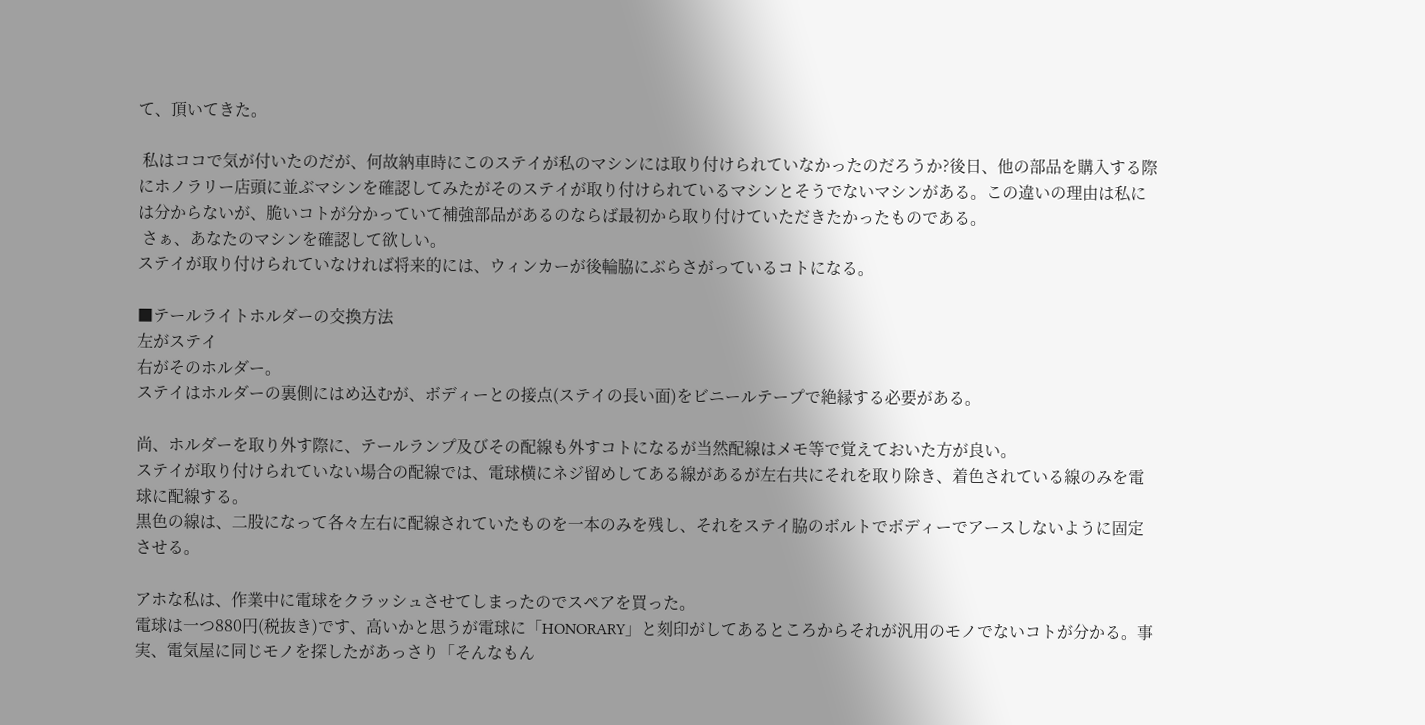て、頂いてきた。

 私はココで気が付いたのだが、何故納車時にこのステイが私のマシンには取り付けられていなかったのだろうか?後日、他の部品を購入する際にホノラリー店頭に並ぶマシンを確認してみたがそのステイが取り付けられているマシンとそうでないマシンがある。この違いの理由は私には分からないが、脆いコトが分かっていて補強部品があるのならば最初から取り付けていただきたかったものである。
 さぁ、あなたのマシンを確認して欲しい。
ステイが取り付けられていなければ将来的には、ウィンカーが後輪脇にぶらさがっているコトになる。

■テールライトホルダーの交換方法
左がステイ
右がそのホルダー。
ステイはホルダーの裏側にはめ込むが、ボディーとの接点(ステイの長い面)をビニールテープで絶縁する必要がある。

尚、ホルダーを取り外す際に、テールランプ及びその配線も外すコトになるが当然配線はメモ等で覚えておいた方が良い。
ステイが取り付けられていない場合の配線では、電球横にネジ留めしてある線があるが左右共にそれを取り除き、着色されている線のみを電球に配線する。
黒色の線は、二股になって各々左右に配線されていたものを一本のみを残し、それをステイ脇のボルトでボディーでアースしないように固定させる。

アホな私は、作業中に電球をクラッシュさせてしまったのでスペアを買った。
電球は一つ880円(税抜き)です、高いかと思うが電球に「HONORARY」と刻印がしてあるところからそれが汎用のモノでないコトが分かる。事実、電気屋に同じモノを探したがあっさり「そんなもん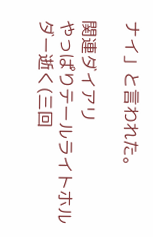ナイ」と言われた。

関連ダイアリ
やっぱりテールライトホルダー逝く(三回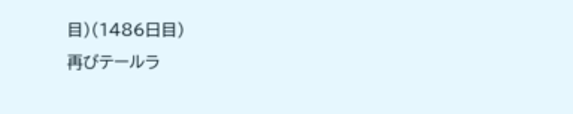目)(1486日目)
再びテールラ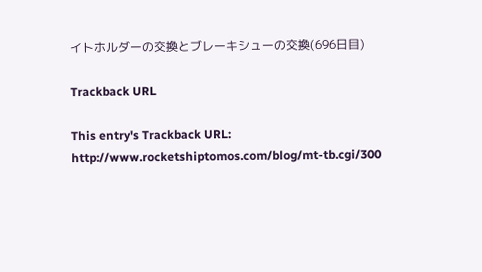イトホルダーの交換とブレーキシューの交換(696日目)

Trackback URL

This entry's Trackback URL:
http://www.rocketshiptomos.com/blog/mt-tb.cgi/300